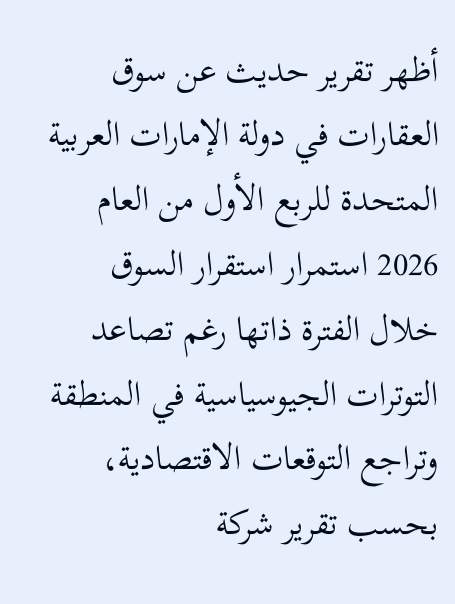أظهر تقرير حديث عن سوق العقارات في دولة الإمارات العربية المتحدة للربع الأول من العام 2026 استمرار استقرار السوق خلال الفترة ذاتها رغم تصاعد التوترات الجيوسياسية في المنطقة وتراجع التوقعات الاقتصادية، بحسب تقرير شركة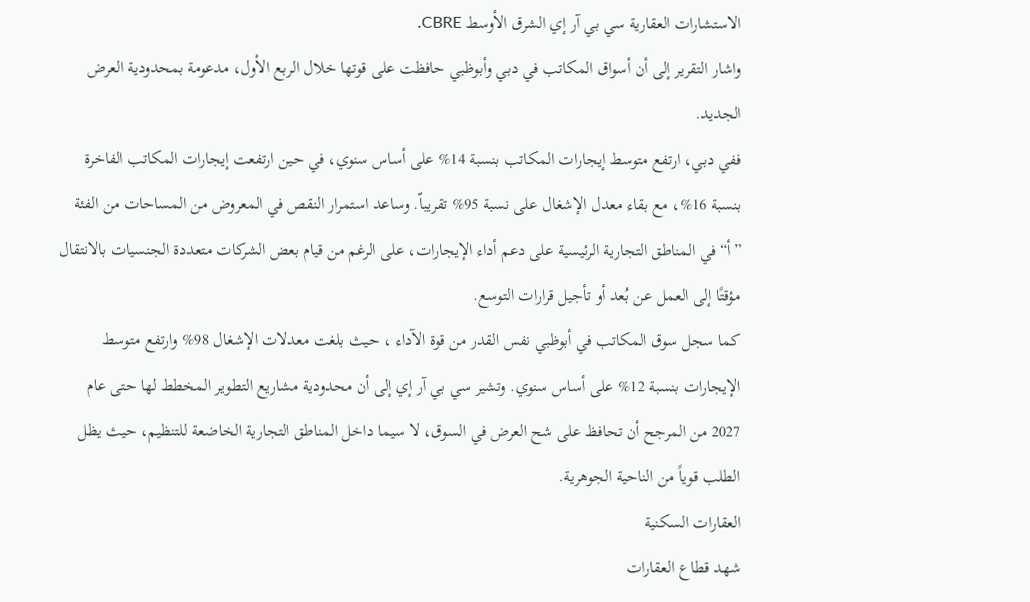الاستشارات العقارية سي بي آر إي الشرق الأوسط CBRE.
واشار التقرير إلى أن أسواق المكاتب في دبي وأبوظبي حافظت على قوتها خلال الربع الأول، مدعومة بمحدودية العرض الجديد.
ففي دبي، ارتفع متوسط إيجارات المكاتب بنسبة 14% على أساس سنوي، في حين ارتفعت إيجارات المكاتب الفاخرة بنسبة 16%، مع بقاء معدل الإشغال على نسبة 95% تقريباّ. وساعد استمرار النقص في المعروض من المساحات من الفئة ”أ“ في المناطق التجارية الرئيسية على دعم أداء الإيجارات، على الرغم من قيام بعض الشركات متعددة الجنسيات بالانتقال مؤقتًا إلى العمل عن بُعد أو تأجيل قرارات التوسع.
كما سجل سوق المكاتب في أبوظبي نفس القدر من قوة الآداء ، حيث بلغت معدلات الإشغال 98% وارتفع متوسط الإيجارات بنسبة 12% على أساس سنوي. وتشير سي بي آر إي إلى أن محدودية مشاريع التطوير المخطط لها حتى عام 2027 من المرجح أن تحافظ على شح العرض في السوق، لا سيما داخل المناطق التجارية الخاضعة للتنظيم، حيث يظل الطلب قوياً من الناحية الجوهرية.
العقارات السكنية
شهد قطاع العقارات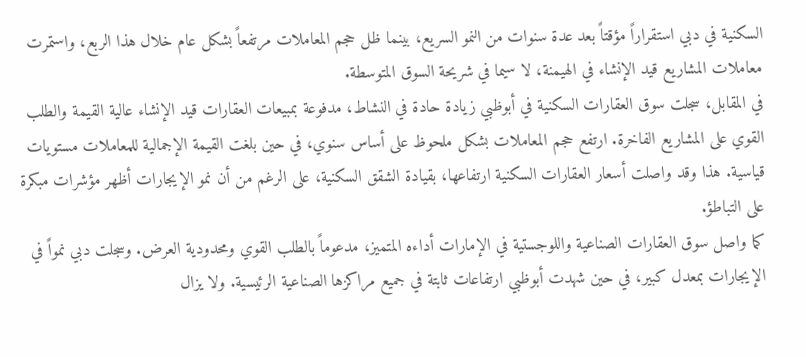السكنية في دبي استقراراً مؤقتاً بعد عدة سنوات من النمو السريع، بينما ظل حجم المعاملات مرتفعاً بشكل عام خلال هذا الربع، واستمرت معاملات المشاريع قيد الإنشاء في الهيمنة، لا سيما في شريحة السوق المتوسطة.
في المقابل، سجلت سوق العقارات السكنية في أبوظبي زيادة حادة في النشاط، مدفوعة بمبيعات العقارات قيد الإنشاء عالية القيمة والطلب القوي على المشاريع الفاخرة. ارتفع حجم المعاملات بشكل ملحوظ على أساس سنوي، في حين بلغت القيمة الإجمالية للمعاملات مستويات قياسية. هذا وقد واصلت أسعار العقارات السكنية ارتفاعها، بقيادة الشقق السكنية، على الرغم من أن نمو الإيجارات أظهر مؤشرات مبكرة على التباطؤ.
كما واصل سوق العقارات الصناعية واللوجستية في الإمارات أداءه المتميز، مدعوماً بالطلب القوي ومحدودية العرض. وسجلت دبي نمواً في الإيجارات بمعدل كبير، في حين شهدت أبوظبي ارتفاعات ثابتة في جميع مراكزها الصناعية الرئيسية. ولا يزال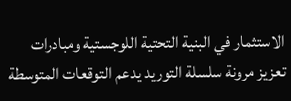الاستثمار في البنية التحتية اللوجستية ومبادرات تعزيز مرونة سلسلة التوريد يدعم التوقعات المتوسطة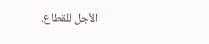الأجل للقطاع.